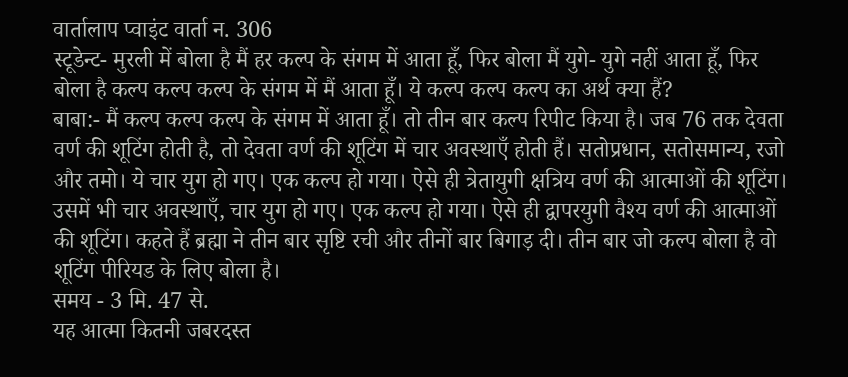वार्तालाप प्वाइंट वार्ता न. 306
स्टूडेन्ट- मुरली में बोला है मैं हर कल्प के संगम में आता हूँ, फिर बोला मैं युगे- युगे नहीं आता हूँ, फिर बोला है कल्प कल्प कल्प के संगम में मैं आता हूँ। ये कल्प कल्प कल्प का अर्थ क्या हैं?
बाबा:- मैं कल्प कल्प कल्प के संगम में आता हूँ। तो तीन बार कल्प रिपीट किया है। जब 76 तक देवता वर्ण की शूटिंग होती है, तो देवता वर्ण की शूटिंग में चार अवस्थाएँ होती हैं। सतोप्रधान, सतोसमान्य, रजो और तमो। ये चार युग हो गए। एक कल्प हो गया। ऐसे ही त्रेतायुगी क्षत्रिय वर्ण की आत्माओं की शूटिंग। उसमें भी चार अवस्थाएँ, चार युग हो गए। एक कल्प हो गया। ऐसे ही द्वापरयुगी वैश्य वर्ण की आत्माओं की शूटिंग। कहते हैं ब्रह्मा ने तीन बार सृष्टि रची और तीनों बार बिगाड़ दी। तीन बार जो कल्प बोला है वो शूटिंग पीरियड के लिए बोला है।
समय - 3 मि. 47 से.
यह आत्मा कितनी जबरदस्त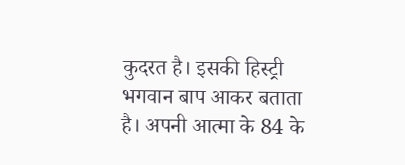कुदरत है। इसकी हिस्ट्री भगवान बाप आकर बताता है। अपनी आत्मा के 84 के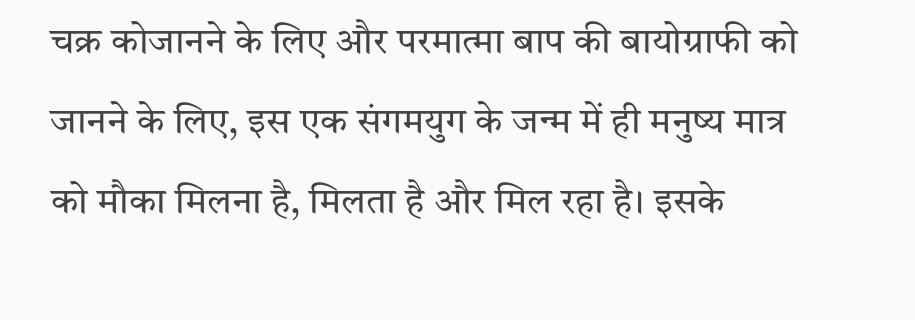चक्र कोजानने के लिए और परमात्मा बाप की बायोग्राफी को जानने के लिए, इस एक संगमयुग के जन्म में ही मनुष्य मात्र को मौका मिलना है, मिलता है और मिल रहा है। इसके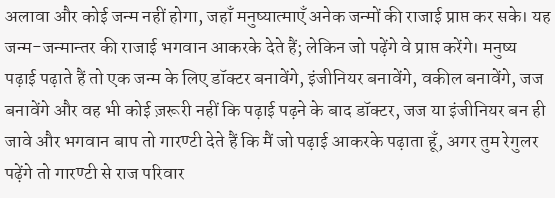अलावा और कोई जन्म नहीं होगा, जहाँ मनुष्यात्माएँ अनेक जन्मों की राजाई प्राप्त कर सके। यह जन्म-जन्मान्तर की राजाई भगवान आकरके देते हैं; लेकिन जो पढ़ेंगे वे प्राप्त करेंगे। मनुष्य पढ़ाई पढ़ाते हैं तो एक जन्म के लिए डॉक्टर बनावेंगे, इंजीनियर बनावेंगे, वकील बनावेंगे, जज बनावेंगे और वह भी कोई ज़रूरी नहीं कि पढ़ाई पढ़ने के बाद डॉक्टर, जज या इंजीनियर बन ही जावे और भगवान बाप तो गारण्टी देते हैं कि मैं जो पढ़ाई आकरके पढ़ाता हूँ, अगर तुम रेगुलर पढ़ेंगे तो गारण्टी से राज परिवार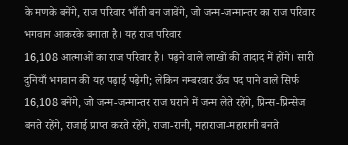के मणके बनेंगे, राज परिवार भाँती बन जावेंगे, जो जन्म-जन्मान्तर का राज परिवार भगवान आकरके बनाता है। यह राज परिवार
16,108 आत्माओं का राज परिवार है। पढ़ने वाले लाखों की तादाद में होंगे। सारी दुनियाँ भगवान की यह पढ़ाई पढ़ेगी; लेकिन नम्बरवार ऊँच पद पाने वाले सिर्फ 16,108 बनेंगे, जो जन्म-जन्मान्तर राज घराने में जन्म लेते रहेंगे, प्रिन्स-प्रिन्सेज बनते रहेंगे, राजाई प्राप्त करते रहेंगे, राजा-रानी, महाराजा-महारानी बनते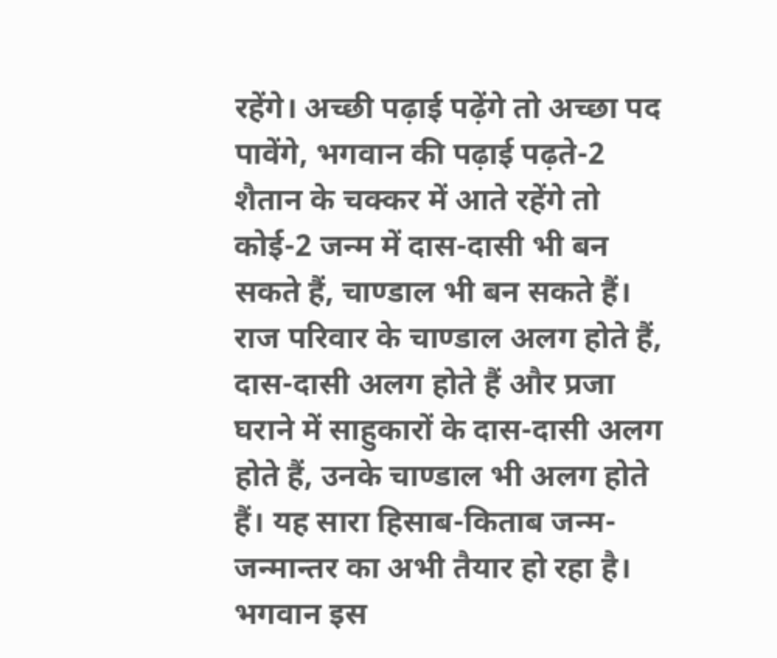रहेंगे। अच्छी पढ़ाई पढ़ेंगे तो अच्छा पद पावेंगे, भगवान की पढ़ाई पढ़ते-2 शैतान के चक्कर में आते रहेंगे तो कोई-2 जन्म में दास-दासी भी बन सकते हैं, चाण्डाल भी बन सकते हैं। राज परिवार के चाण्डाल अलग होते हैं, दास-दासी अलग होते हैं और प्रजा घराने में साहुकारों के दास-दासी अलग होते हैं, उनके चाण्डाल भी अलग होते हैं। यह सारा हिसाब-किताब जन्म-जन्मान्तर का अभी तैयार हो रहा है। भगवान इस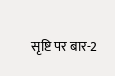सृष्टि पर बार-2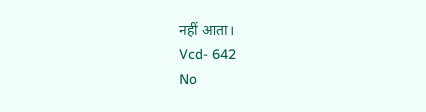नहीं आता।
Vcd- 642
No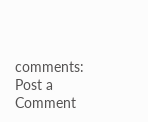comments:
Post a Comment